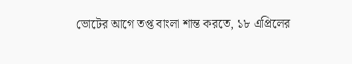ভোটের আগে তপ্ত বাংলা শান্ত করতে, ১৮ এপ্রিলের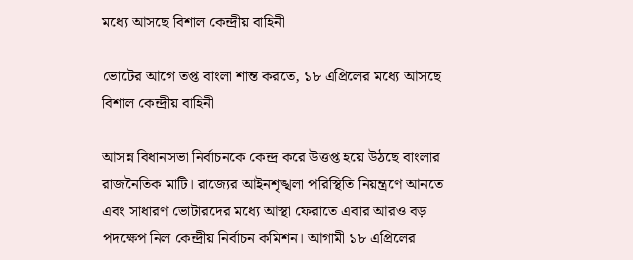মধ্যে আসছে বিশাল কেন্দ্রীয় বাহিনী

ভোটের আগে তপ্ত বাংলা শান্ত করতে, ১৮ এপ্রিলের মধ্যে আসছে বিশাল কেন্দ্রীয় বাহিনী

আসন্ন বিধানসভা নির্বাচনকে কেন্দ্র করে উত্তপ্ত হয়ে উঠছে বাংলার রাজনৈতিক মাটি। রাজ্যের আইনশৃঙ্খলা পরিস্থিতি নিয়ন্ত্রণে আনতে এবং সাধারণ ভোটারদের মধ্যে আস্থা ফেরাতে এবার আরও বড় পদক্ষেপ নিল কেন্দ্রীয় নির্বাচন কমিশন। আগামী ১৮ এপ্রিলের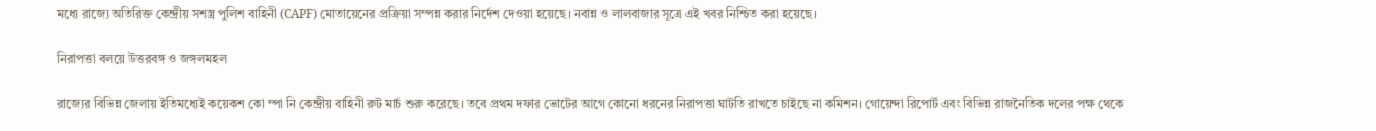মধ্যে রাজ্যে অতিরিক্ত কেন্দ্রীয় সশস্ত্র পুলিশ বাহিনী (CAPF) মোতায়েনের প্রক্রিয়া সম্পন্ন করার নির্দেশ দেওয়া হয়েছে। নবান্ন ও লালবাজার সূত্রে এই খবর নিশ্চিত করা হয়েছে।

নিরাপত্তা বলয়ে উত্তরবঙ্গ ও জঙ্গলমহল

রাজ্যের বিভিন্ন জেলায় ইতিমধ্যেই কয়েকশ কো ম্পা নি কেন্দ্রীয় বাহিনী রুট মার্চ শুরু করেছে। তবে প্রথম দফার ভোটের আগে কোনো ধরনের নিরাপত্তা ঘাটতি রাখতে চাইছে না কমিশন। গোয়েন্দা রিপোর্ট এবং বিভিন্ন রাজনৈতিক দলের পক্ষ থেকে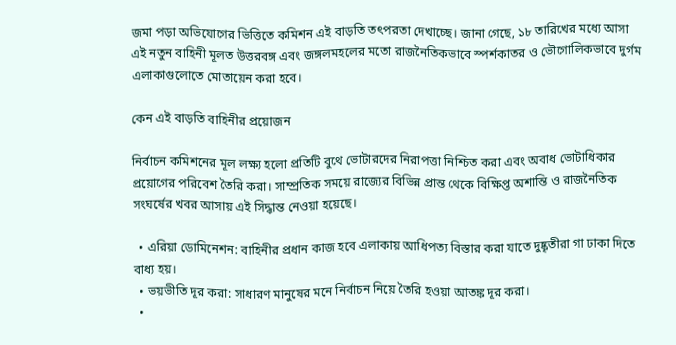জমা পড়া অভিযোগের ভিত্তিতে কমিশন এই বাড়তি তৎপরতা দেখাচ্ছে। জানা গেছে, ১৮ তারিখের মধ্যে আসা এই নতুন বাহিনী মূলত উত্তরবঙ্গ এবং জঙ্গলমহলের মতো রাজনৈতিকভাবে স্পর্শকাতর ও ভৌগোলিকভাবে দুর্গম এলাকাগুলোতে মোতায়েন করা হবে।

কেন এই বাড়তি বাহিনীর প্রয়োজন

নির্বাচন কমিশনের মূল লক্ষ্য হলো প্রতিটি বুথে ভোটারদের নিরাপত্তা নিশ্চিত করা এবং অবাধ ভোটাধিকার প্রয়োগের পরিবেশ তৈরি করা। সাম্প্রতিক সময়ে রাজ্যের বিভিন্ন প্রান্ত থেকে বিক্ষিপ্ত অশান্তি ও রাজনৈতিক সংঘর্ষের খবর আসায় এই সিদ্ধান্ত নেওয়া হয়েছে।

  • এরিয়া ডোমিনেশন: বাহিনীর প্রধান কাজ হবে এলাকায় আধিপত্য বিস্তার করা যাতে দুষ্কৃতীরা গা ঢাকা দিতে বাধ্য হয়।
  • ভয়ভীতি দূর করা: সাধারণ মানুষের মনে নির্বাচন নিয়ে তৈরি হওয়া আতঙ্ক দূর করা।
  •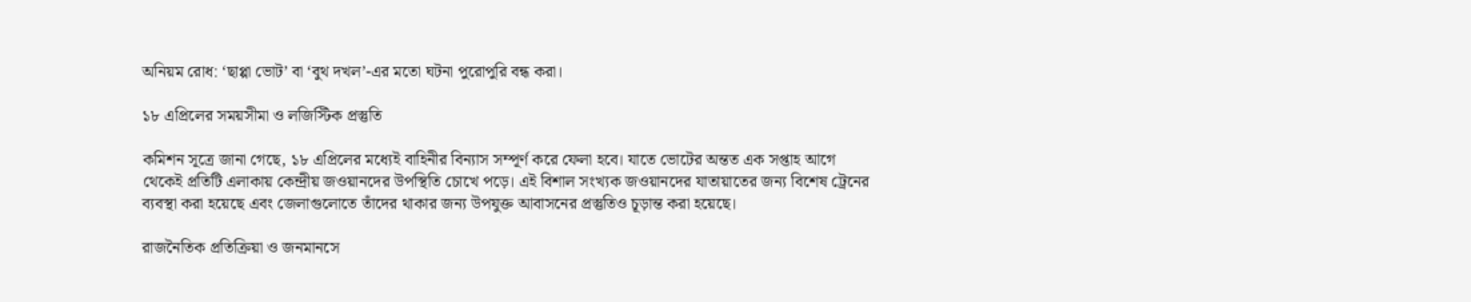অনিয়ম রোধ: ‘ছাপ্পা ভোট’ বা ‘বুথ দখল’-এর মতো ঘটনা পুরোপুরি বন্ধ করা।

১৮ এপ্রিলের সময়সীমা ও লজিস্টিক প্রস্তুতি

কমিশন সূত্রে জানা গেছে, ১৮ এপ্রিলের মধ্যেই বাহিনীর বিন্যাস সম্পূর্ণ করে ফেলা হবে। যাতে ভোটের অন্তত এক সপ্তাহ আগে থেকেই প্রতিটি এলাকায় কেন্দ্রীয় জওয়ানদের উপস্থিতি চোখে পড়ে। এই বিশাল সংখ্যক জওয়ানদের যাতায়াতের জন্য বিশেষ ট্রেনের ব্যবস্থা করা হয়েছে এবং জেলাগুলোতে তাঁদের থাকার জন্য উপযুক্ত আবাসনের প্রস্তুতিও চূড়ান্ত করা হয়েছে।

রাজনৈতিক প্রতিক্রিয়া ও জনমানসে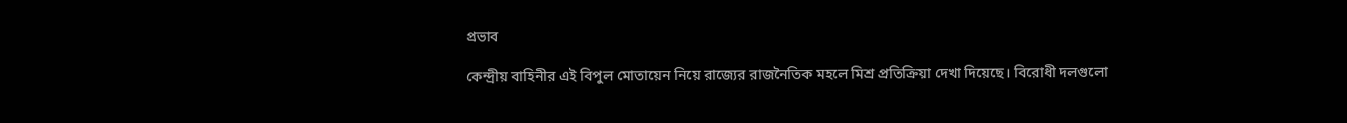প্রভাব

কেন্দ্রীয় বাহিনীর এই বিপুল মোতায়েন নিয়ে রাজ্যের রাজনৈতিক মহলে মিশ্র প্রতিক্রিয়া দেখা দিয়েছে। বিরোধী দলগুলো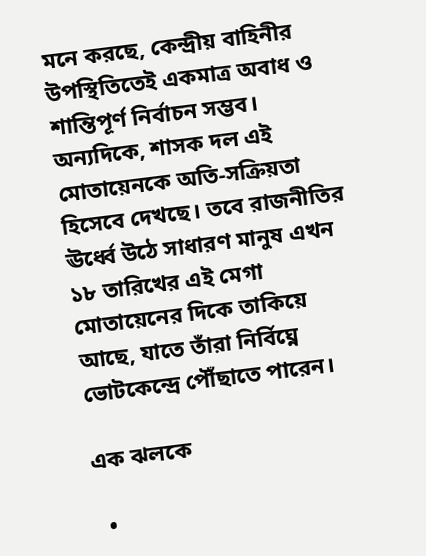মনে করছে, কেন্দ্রীয় বাহিনীর উপস্থিতিতেই একমাত্র অবাধ ও শান্তিপূর্ণ নির্বাচন সম্ভব। অন্যদিকে, শাসক দল এই মোতায়েনকে অতি-সক্রিয়তা হিসেবে দেখছে। তবে রাজনীতির ঊর্ধ্বে উঠে সাধারণ মানুষ এখন ১৮ তারিখের এই মেগা মোতায়েনের দিকে তাকিয়ে আছে, যাতে তাঁরা নির্বিঘ্নে ভোটকেন্দ্রে পৌঁছাতে পারেন।

এক ঝলকে

  •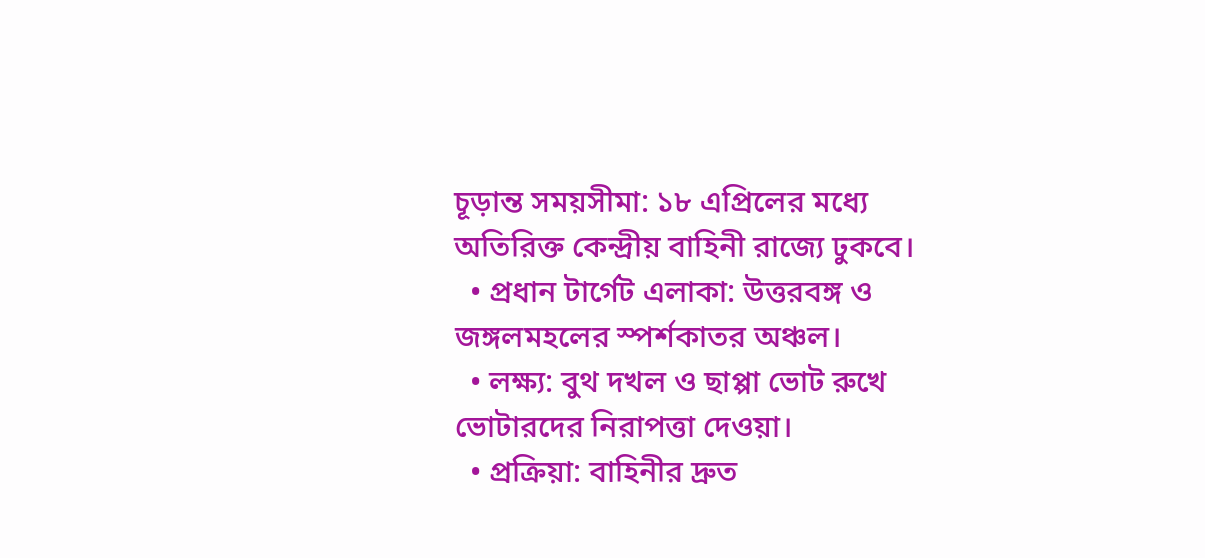চূড়ান্ত সময়সীমা: ১৮ এপ্রিলের মধ্যে অতিরিক্ত কেন্দ্রীয় বাহিনী রাজ্যে ঢুকবে।
  • প্রধান টার্গেট এলাকা: উত্তরবঙ্গ ও জঙ্গলমহলের স্পর্শকাতর অঞ্চল।
  • লক্ষ্য: বুথ দখল ও ছাপ্পা ভোট রুখে ভোটারদের নিরাপত্তা দেওয়া।
  • প্রক্রিয়া: বাহিনীর দ্রুত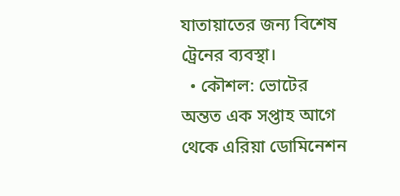যাতায়াতের জন্য বিশেষ ট্রেনের ব্যবস্থা।
  • কৌশল: ভোটের অন্তত এক সপ্তাহ আগে থেকে এরিয়া ডোমিনেশন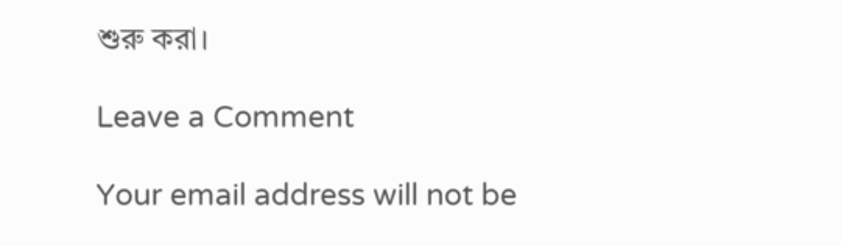শুরু করা।

Leave a Comment

Your email address will not be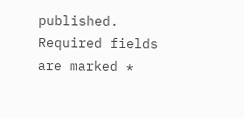published. Required fields are marked *